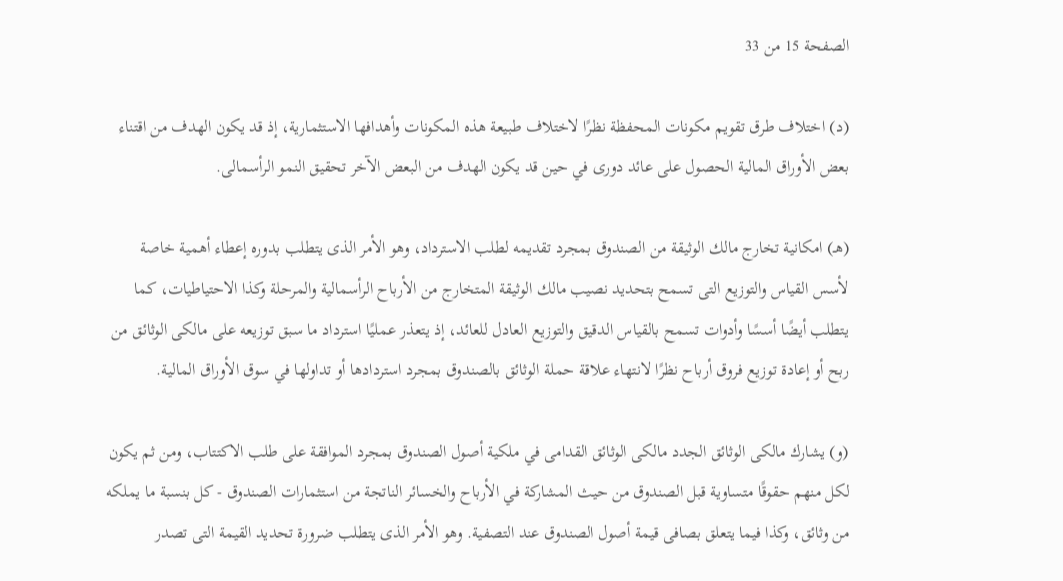الصفحة 15 من 33

(د) اختلاف طرق تقويم مكونات المحفظة نظرًا لاختلاف طبيعة هذه المكونات وأهدافها الاستثمارية، إذ قد يكون الهدف من اقتناء بعض الأوراق المالية الحصول على عائد دورى في حين قد يكون الهدف من البعض الآخر تحقيق النمو الرأسمالى.

(هـ) امكانية تخارج مالك الوثيقة من الصندوق بمجرد تقديمه لطلب الاسترداد، وهو الأمر الذى يتطلب بدوره إعطاء أهمية خاصة لأسس القياس والتوزيع التى تسمح بتحديد نصيب مالك الوثيقة المتخارج من الأرباح الرأسمالية والمرحلة وكذا الاحتياطيات، كما يتطلب أيضًا أسسًا وأدوات تسمح بالقياس الدقيق والتوزيع العادل للعائد، إذ يتعذر عمليًا استرداد ما سبق توزيعه على مالكى الوثائق من ربح أو إعادة توزيع فروق أرباح نظرًا لانتهاء علاقة حملة الوثائق بالصندوق بمجرد استردادها أو تداولها في سوق الأوراق المالية.

(و) يشارك مالكى الوثائق الجدد مالكى الوثائق القدامى في ملكية أصول الصندوق بمجرد الموافقة على طلب الاكتتاب، ومن ثم يكون لكل منهم حقوقًا متساوية قبل الصندوق من حيث المشاركة في الأرباح والخسائر الناتجة من استثمارات الصندوق - كل بنسبة ما يملكه من وثائق، وكذا فيما يتعلق بصافى قيمة أصول الصندوق عند التصفية. وهو الأمر الذى يتطلب ضرورة تحديد القيمة التى تصدر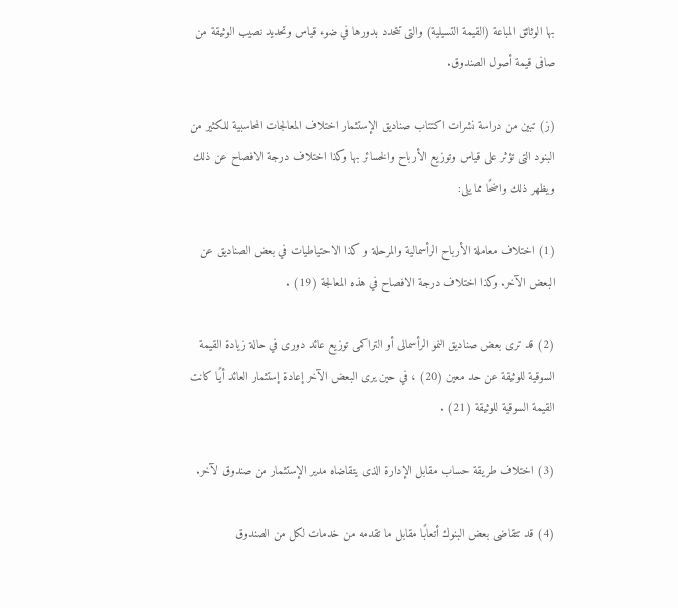بها الوثائق المباعة (القيمة التسيلية) والتى تتحدد بدورها في ضوء قياس وتحديد نصيب الوثيقة من صافى قيمة أصول الصندوق.

(ز) تبين من دراسة نشرات اكتتاب صناديق الإستثمار اختلاف المعالجات المحاسبية للكثير من البنود التى تؤثر على قياس وتوزيع الأرباح والخسائر بها وكذا اختلاف درجة الافصاح عن ذلك ويظهر ذلك واضحًا مما يلى:

(1) اختلاف معاملة الأرباح الرأسمالية والمرحلة و كذا الاحتياطيات في بعض الصناديق عن البعض الآخر. وكذا اختلاف درجة الافصاح في هذه المعالجة (19) .

(2) قد ترى بعض صناديق النمو الرأسمالى أو التراكمى توزيع عائد دورى في حالة زيادة القيمة السوقية للوثيقة عن حد معين (20) ، في حين يرى البعض الآخر إعادة إستثمار العائد أيًا كانت القيمة السوقية للوثيقة (21) .

(3) اختلاف طريقة حساب مقابل الإدارة الذى يتقاضاه مدير الإستثمار من صندوق لآخر.

(4) قد تتقاضى بعض البنوك أتعابًا مقابل ما تقدمه من خدمات لكل من الصندوق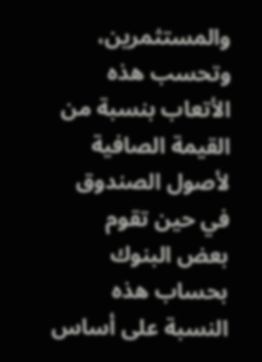والمستثمرين، وتحسب هذه الأتعاب بنسبة من القيمة الصافية لأصول الصندوق في حين تقوم بعض البنوك بحساب هذه النسبة على أساس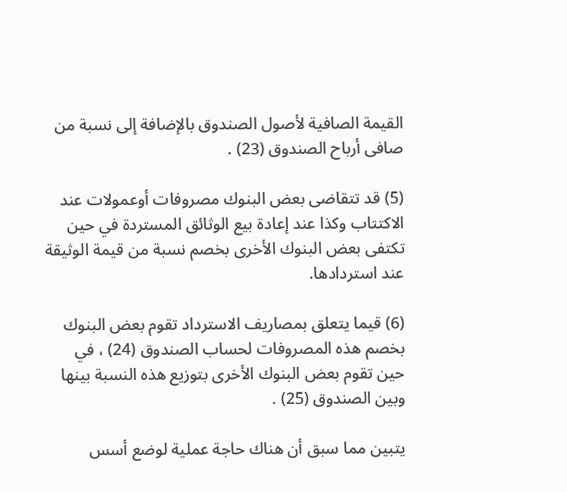القيمة الصافية لأصول الصندوق بالإضافة إلى نسبة من صافى أرباح الصندوق (23) .

(5) قد تتقاضى بعض البنوك مصروفات أوعمولات عند الاكتتاب وكذا عند إعادة بيع الوثائق المستردة في حين تكتفى بعض البنوك الأخرى بخصم نسبة من قيمة الوثيقة عند استردادها.

(6) قيما يتعلق بمصاريف الاسترداد تقوم بعض البنوك بخصم هذه المصروفات لحساب الصندوق (24) ، في حين تقوم بعض البنوك الأخرى بتوزيع هذه النسبة بينها وبين الصندوق (25) .

يتبين مما سبق أن هناك حاجة عملية لوضع أسس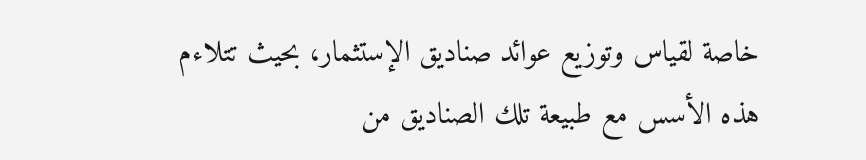خاصة لقياس وتوزيع عوائد صناديق الإستثمار، بحيث تتلاءم هذه الأسس مع طبيعة تلك الصناديق من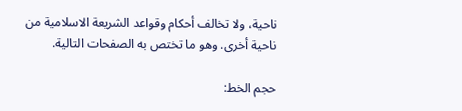ناحية، ولا تخالف أحكام وقواعد الشريعة الاسلامية من ناحية أخرى. وهو ما تختص به الصفحات التالية.

حجم الخط: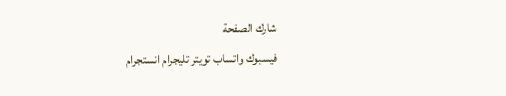شارك الصفحة
فيسبوك واتساب تويتر تليجرام انستجرام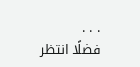. . .
فضلًا انتظر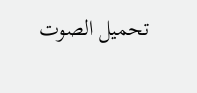تحميل الصوت